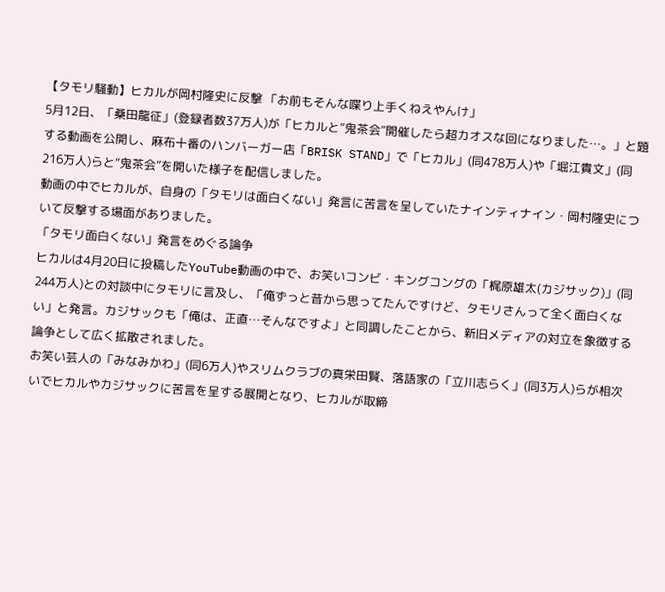【タモリ騒動】ヒカルが岡村隆史に反撃 「お前もそんな喋り上手くねえやんけ」
5月12日、「桑田龍征」(登録者数37万人)が「ヒカルと”鬼茶会”開催したら超カオスな回になりました…。」と題する動画を公開し、麻布十番のハンバーガー店「BRISK STAND」で「ヒカル」(同478万人)や「堀江貴文」(同216万人)らと“鬼茶会”を開いた様子を配信しました。
動画の中でヒカルが、自身の「タモリは面白くない」発言に苦言を呈していたナインティナイン・岡村隆史について反撃する場面がありました。
「タモリ面白くない」発言をめぐる論争
ヒカルは4月20日に投稿したYouTube動画の中で、お笑いコンビ・キングコングの「梶原雄太(カジサック)」(同244万人)との対談中にタモリに言及し、「俺ずっと昔から思ってたんですけど、タモリさんって全く面白くない」と発言。カジサックも「俺は、正直…そんなですよ」と同調したことから、新旧メディアの対立を象徴する論争として広く拡散されました。
お笑い芸人の「みなみかわ」(同6万人)やスリムクラブの真栄田賢、落語家の「立川志らく」(同3万人)らが相次いでヒカルやカジサックに苦言を呈する展開となり、ヒカルが取締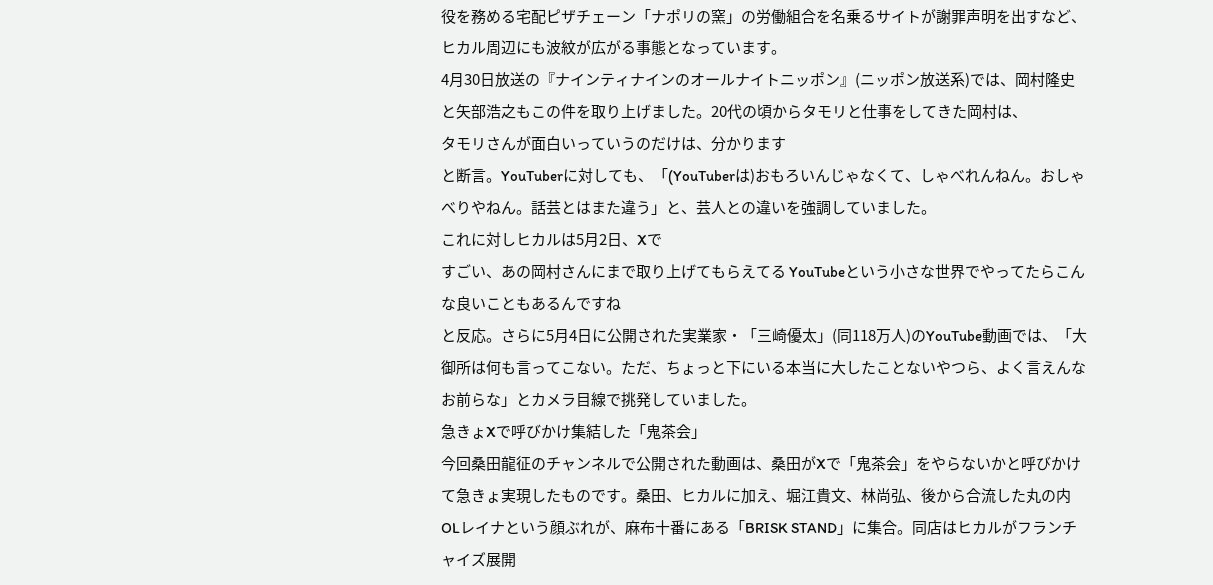役を務める宅配ピザチェーン「ナポリの窯」の労働組合を名乗るサイトが謝罪声明を出すなど、ヒカル周辺にも波紋が広がる事態となっています。
4月30日放送の『ナインティナインのオールナイトニッポン』(ニッポン放送系)では、岡村隆史と矢部浩之もこの件を取り上げました。20代の頃からタモリと仕事をしてきた岡村は、
タモリさんが面白いっていうのだけは、分かります
と断言。YouTuberに対しても、「(YouTuberは)おもろいんじゃなくて、しゃべれんねん。おしゃべりやねん。話芸とはまた違う」と、芸人との違いを強調していました。
これに対しヒカルは5月2日、Xで
すごい、あの岡村さんにまで取り上げてもらえてる YouTubeという小さな世界でやってたらこんな良いこともあるんですね
と反応。さらに5月4日に公開された実業家・「三崎優太」(同118万人)のYouTube動画では、「大御所は何も言ってこない。ただ、ちょっと下にいる本当に大したことないやつら、よく言えんなお前らな」とカメラ目線で挑発していました。
急きょXで呼びかけ集結した「鬼茶会」
今回桑田龍征のチャンネルで公開された動画は、桑田がXで「鬼茶会」をやらないかと呼びかけて急きょ実現したものです。桑田、ヒカルに加え、堀江貴文、林尚弘、後から合流した丸の内OLレイナという顔ぶれが、麻布十番にある「BRISK STAND」に集合。同店はヒカルがフランチャイズ展開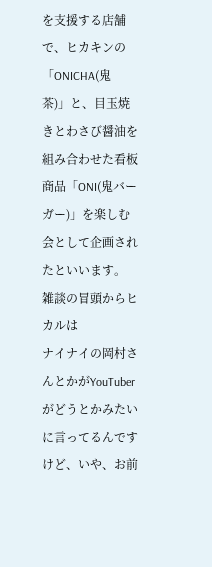を支援する店舗で、ヒカキンの「ONICHA(鬼茶)」と、目玉焼きとわさび醤油を組み合わせた看板商品「ONI(鬼バーガー)」を楽しむ会として企画されたといいます。
雑談の冒頭からヒカルは
ナイナイの岡村さんとかがYouTuberがどうとかみたいに言ってるんですけど、いや、お前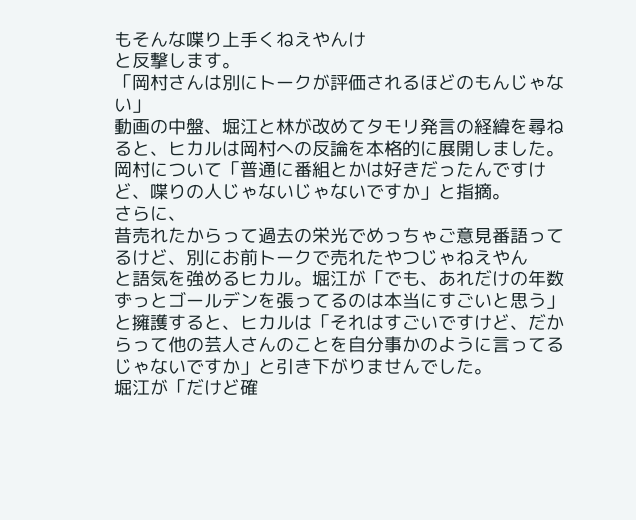もそんな喋り上手くねえやんけ
と反撃します。
「岡村さんは別にトークが評価されるほどのもんじゃない」
動画の中盤、堀江と林が改めてタモリ発言の経緯を尋ねると、ヒカルは岡村への反論を本格的に展開しました。岡村について「普通に番組とかは好きだったんですけど、喋りの人じゃないじゃないですか」と指摘。
さらに、
昔売れたからって過去の栄光でめっちゃご意見番語ってるけど、別にお前トークで売れたやつじゃねえやん
と語気を強めるヒカル。堀江が「でも、あれだけの年数ずっとゴールデンを張ってるのは本当にすごいと思う」と擁護すると、ヒカルは「それはすごいですけど、だからって他の芸人さんのことを自分事かのように言ってるじゃないですか」と引き下がりませんでした。
堀江が「だけど確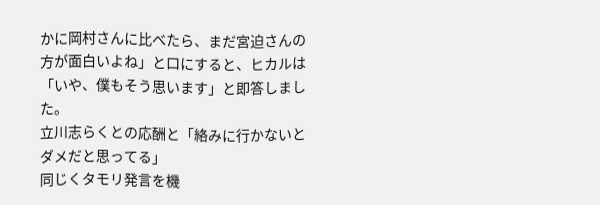かに岡村さんに比べたら、まだ宮迫さんの方が面白いよね」と口にすると、ヒカルは「いや、僕もそう思います」と即答しました。
立川志らくとの応酬と「絡みに行かないとダメだと思ってる」
同じくタモリ発言を機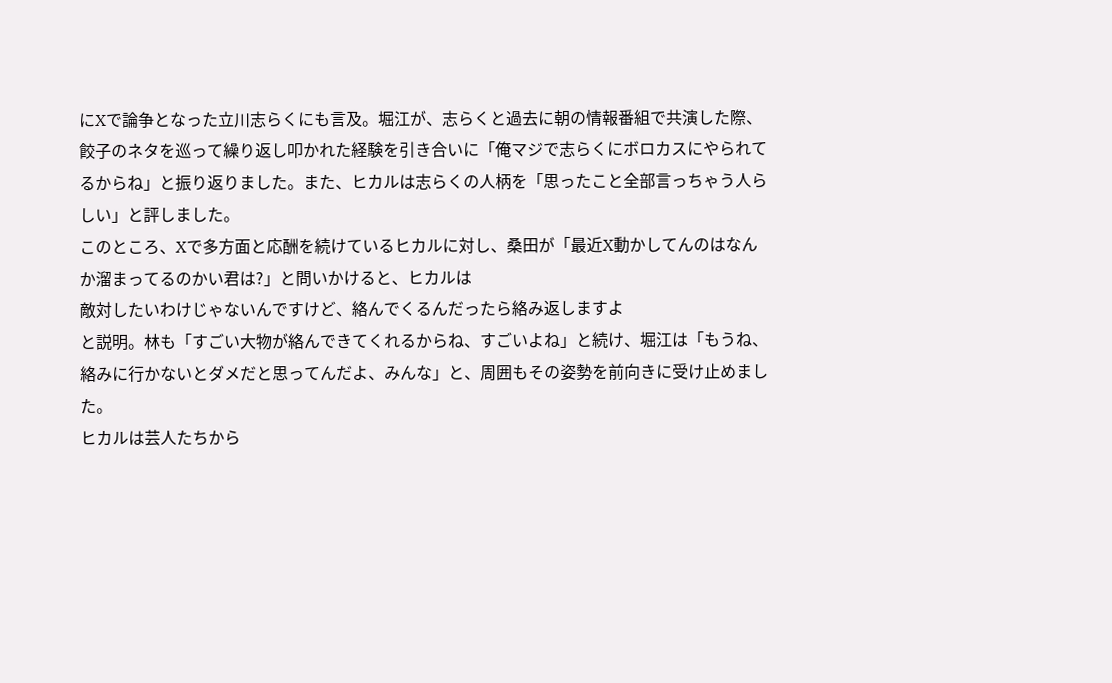にXで論争となった立川志らくにも言及。堀江が、志らくと過去に朝の情報番組で共演した際、餃子のネタを巡って繰り返し叩かれた経験を引き合いに「俺マジで志らくにボロカスにやられてるからね」と振り返りました。また、ヒカルは志らくの人柄を「思ったこと全部言っちゃう人らしい」と評しました。
このところ、Xで多方面と応酬を続けているヒカルに対し、桑田が「最近X動かしてんのはなんか溜まってるのかい君は?」と問いかけると、ヒカルは
敵対したいわけじゃないんですけど、絡んでくるんだったら絡み返しますよ
と説明。林も「すごい大物が絡んできてくれるからね、すごいよね」と続け、堀江は「もうね、絡みに行かないとダメだと思ってんだよ、みんな」と、周囲もその姿勢を前向きに受け止めました。
ヒカルは芸人たちから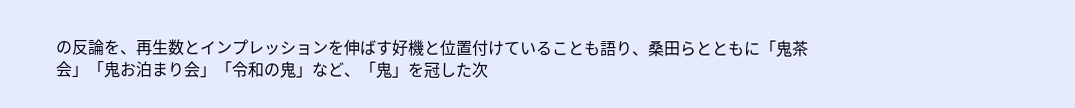の反論を、再生数とインプレッションを伸ばす好機と位置付けていることも語り、桑田らとともに「鬼茶会」「鬼お泊まり会」「令和の鬼」など、「鬼」を冠した次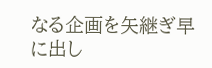なる企画を矢継ぎ早に出し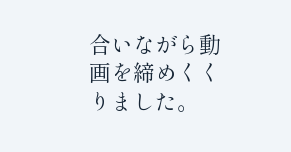合いながら動画を締めくくりました。